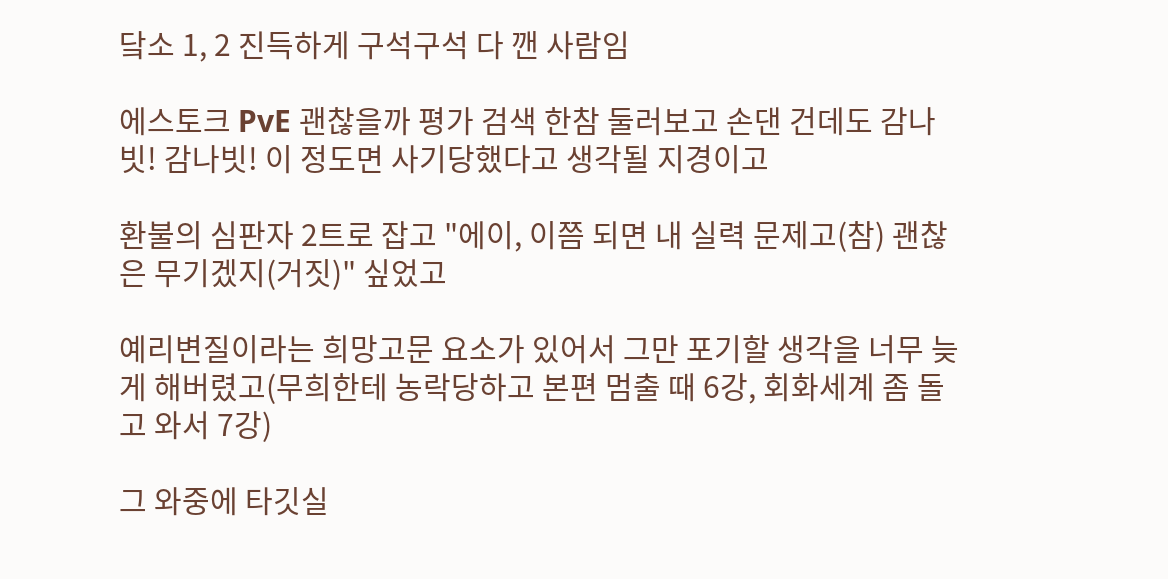닼소 1, 2 진득하게 구석구석 다 깬 사람임

에스토크 PvE 괜찮을까 평가 검색 한참 둘러보고 손댄 건데도 감나빗! 감나빗! 이 정도면 사기당했다고 생각될 지경이고

환불의 심판자 2트로 잡고 "에이, 이쯤 되면 내 실력 문제고(참) 괜찮은 무기겠지(거짓)" 싶었고

예리변질이라는 희망고문 요소가 있어서 그만 포기할 생각을 너무 늦게 해버렸고(무희한테 농락당하고 본편 멈출 때 6강, 회화세계 좀 돌고 와서 7강)

그 와중에 타깃실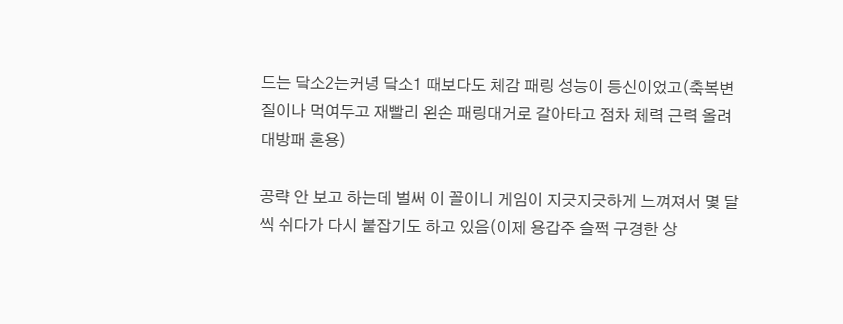드는 닼소2는커녕 닼소1 때보다도 체감 패링 성능이 등신이었고(축복변질이나 먹여두고 재빨리 왼손 패링대거로 갈아타고 점차 체력 근력 올려 대방패 혼용)

공략 안 보고 하는데 벌써 이 꼴이니 게임이 지긋지긋하게 느껴져서 몇 달씩 쉬다가 다시 붙잡기도 하고 있음(이제 용갑주 슬쩍 구경한 상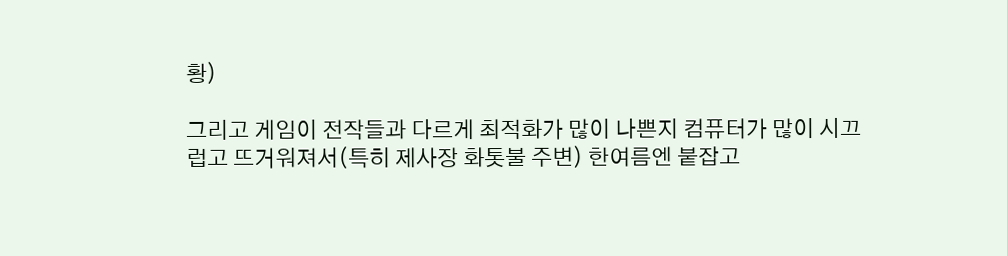황)

그리고 게임이 전작들과 다르게 최적화가 많이 나쁜지 컴퓨터가 많이 시끄럽고 뜨거워져서(특히 제사장 화톳불 주변) 한여름엔 붙잡고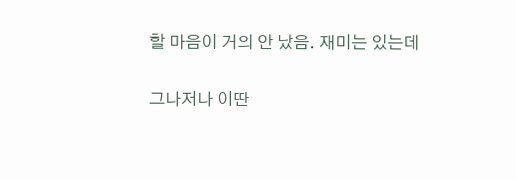할 마음이 거의 안 났음. 재미는 있는데

그나저나 이딴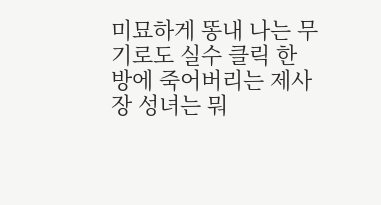미묘하게 똥내 나는 무기로도 실수 클릭 한 방에 죽어버리는 제사장 성녀는 뭐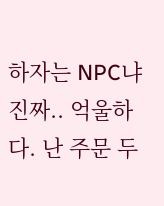하자는 NPC냐 진짜.. 억울하다. 난 주문 두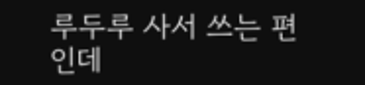루두루 사서 쓰는 편인데